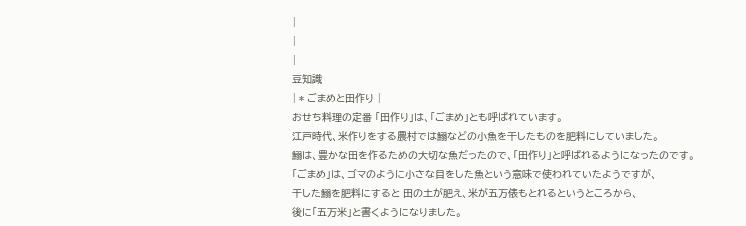|
|
|
豆知識
| * ごまめと田作り |
おせち料理の定番 「田作り」は、「ごまめ」とも呼ばれています。
江戸時代、米作りをする農村では鰯などの小魚を干したものを肥料にしていました。
鰯は、豊かな田を作るための大切な魚だったので、「田作り」と呼ばれるようになったのです。
「ごまめ」は、ゴマのように小さな目をした魚という意味で使われていたようですが、
干した鰯を肥料にすると 田の土が肥え、米が五万俵もとれるというところから、
後に「五万米」と書くようになりました。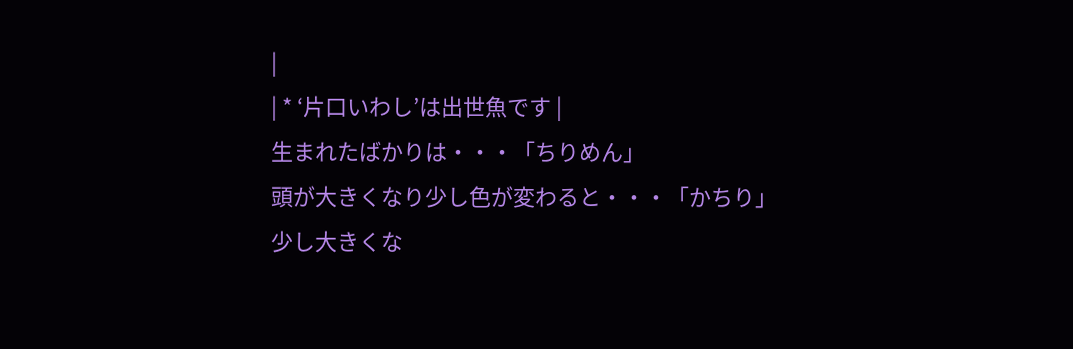|
| * ‘片口いわし’は出世魚です |
生まれたばかりは・・・「ちりめん」
頭が大きくなり少し色が変わると・・・「かちり」
少し大きくな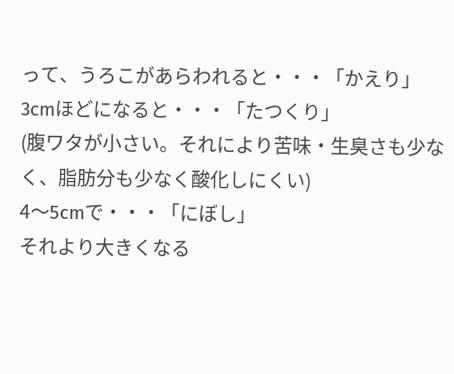って、うろこがあらわれると・・・「かえり」
3cmほどになると・・・「たつくり」
(腹ワタが小さい。それにより苦味・生臭さも少なく、脂肪分も少なく酸化しにくい)
4〜5cmで・・・「にぼし」
それより大きくなる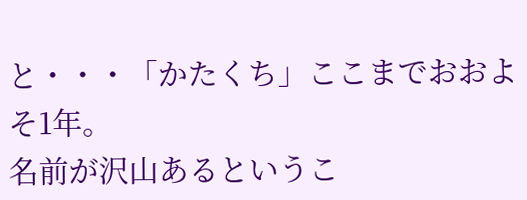と・・・「かたくち」ここまでおおよそ1年。
名前が沢山あるというこ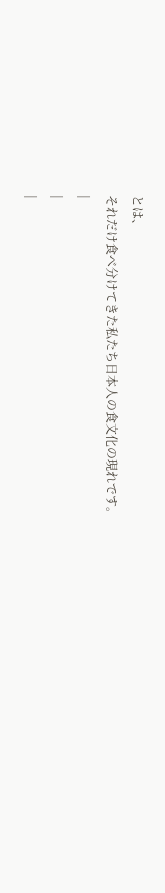とは、
それだけ食べ分けてきた私たち日本人の食文化の現れです。
|
|
|